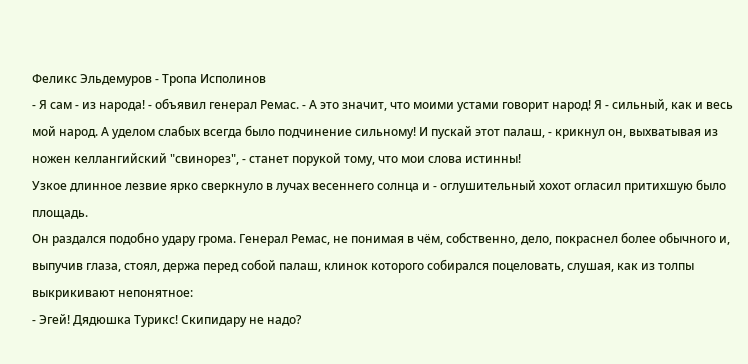Феликс Эльдемуров - Тропа Исполинов
- Я сам - из народа! - объявил генерал Ремас. - А это значит, что моими устами говорит народ! Я - сильный, как и весь мой народ. А уделом слабых всегда было подчинение сильному! И пускай этот палаш, - крикнул он, выхватывая из ножен келлангийский "свинорез", - станет порукой тому, что мои слова истинны!
Узкое длинное лезвие ярко сверкнуло в лучах весеннего солнца и - оглушительный хохот огласил притихшую было площадь.
Он раздался подобно удару грома. Генерал Ремас, не понимая в чём, собственно, дело, покраснел более обычного и, выпучив глаза, стоял, держа перед собой палаш, клинок которого собирался поцеловать, слушая, как из толпы выкрикивают непонятное:
- Эгей! Дядюшка Турикс! Скипидару не надо?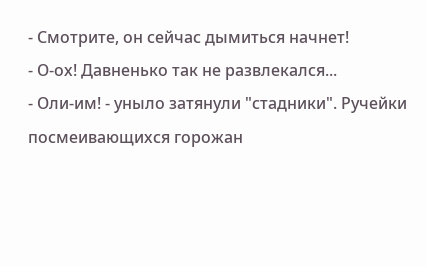- Смотрите, он сейчас дымиться начнет!
- О-ох! Давненько так не развлекался...
- Оли-им! - уныло затянули "стадники". Ручейки посмеивающихся горожан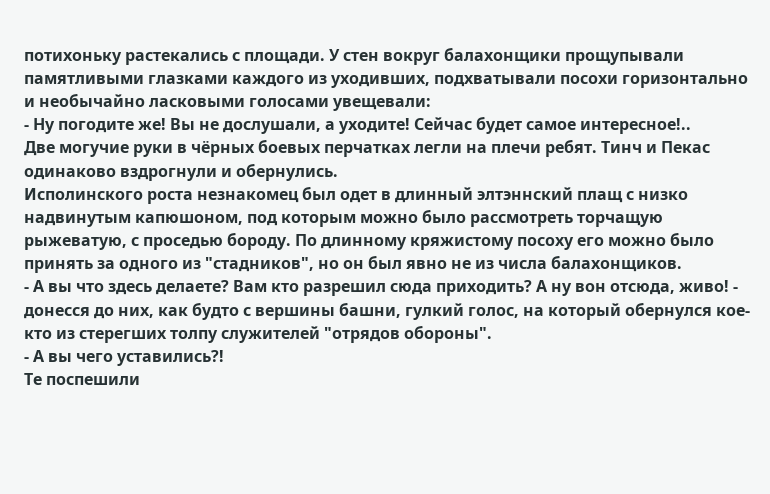потихоньку растекались с площади. У стен вокруг балахонщики прощупывали памятливыми глазками каждого из уходивших, подхватывали посохи горизонтально и необычайно ласковыми голосами увещевали:
- Ну погодите же! Вы не дослушали, а уходите! Сейчас будет самое интересное!..
Две могучие руки в чёрных боевых перчатках легли на плечи ребят. Тинч и Пекас одинаково вздрогнули и обернулись.
Исполинского роста незнакомец был одет в длинный элтэннский плащ с низко надвинутым капюшоном, под которым можно было рассмотреть торчащую рыжеватую, с проседью бороду. По длинному кряжистому посоху его можно было принять за одного из "стадников", но он был явно не из числа балахонщиков.
- А вы что здесь делаете? Вам кто разрешил сюда приходить? А ну вон отсюда, живо! - донесся до них, как будто с вершины башни, гулкий голос, на который обернулся кое-кто из стерегших толпу служителей "отрядов обороны".
- А вы чего уставились?!
Те поспешили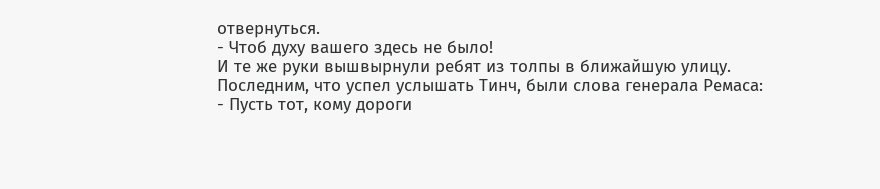отвернуться.
- Чтоб духу вашего здесь не было!
И те же руки вышвырнули ребят из толпы в ближайшую улицу. Последним, что успел услышать Тинч, были слова генерала Ремаса:
- Пусть тот, кому дороги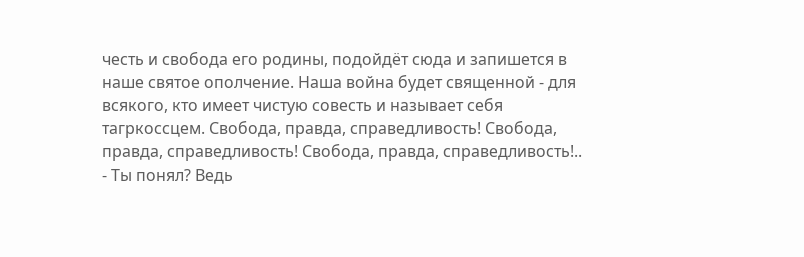честь и свобода его родины, подойдёт сюда и запишется в наше святое ополчение. Наша война будет священной - для всякого, кто имеет чистую совесть и называет себя тагркоссцем. Свобода, правда, справедливость! Свобода, правда, справедливость! Свобода, правда, справедливость!..
- Ты понял? Ведь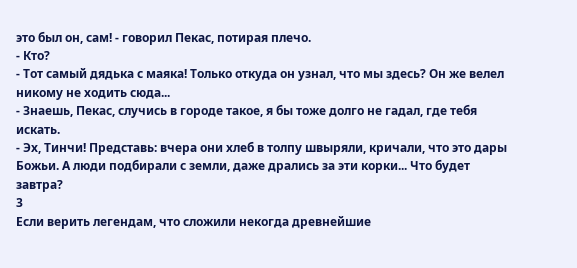это был он, сам! - говорил Пекас, потирая плечо.
- Кто?
- Тот самый дядька с маяка! Только откуда он узнал, что мы здесь? Он же велел никому не ходить сюда...
- Знаешь, Пекас, случись в городе такое, я бы тоже долго не гадал, где тебя искать.
- Эх, Тинчи! Представь: вчера они хлеб в толпу швыряли, кричали, что это дары Божьи. А люди подбирали с земли, даже дрались за эти корки... Что будет завтра?
3
Если верить легендам, что сложили некогда древнейшие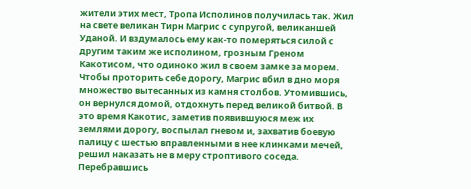жители этих мест, Тропа Исполинов получилась так. Жил на свете великан Тирн Магрис с супругой, великаншей Уданой. И вздумалось ему как-то померяться силой с другим таким же исполином, грозным Греном Какотисом, что одиноко жил в своем замке за морем. Чтобы проторить себе дорогу, Магрис вбил в дно моря множество вытесанных из камня столбов. Утомившись, он вернулся домой, отдохнуть перед великой битвой. В это время Какотис, заметив появившуюся меж их землями дорогу, воспылал гневом и, захватив боевую палицу с шестью вправленными в нее клинками мечей, решил наказать не в меру строптивого соседа.
Перебравшись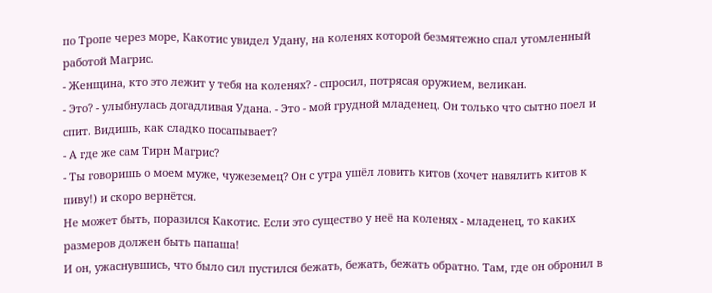по Тропе через море, Какотис увидел Удану, на коленях которой безмятежно спал утомленный работой Магрис.
- Женщина, кто это лежит у тебя на коленях? - спросил, потрясая оружием, великан.
- Это? - улыбнулась догадливая Удана. - Это - мой грудной младенец. Он только что сытно поел и спит. Видишь, как сладко посапывает?
- А где же сам Тирн Магрис?
- Ты говоришь о моем муже, чужеземец? Он с утра ушёл ловить китов (хочет навялить китов к пиву!) и скоро вернётся.
Не может быть, поразился Какотис. Если это существо у неё на коленях - младенец, то каких размеров должен быть папаша!
И он, ужаснувшись, что было сил пустился бежать, бежать, бежать обратно. Там, где он обронил в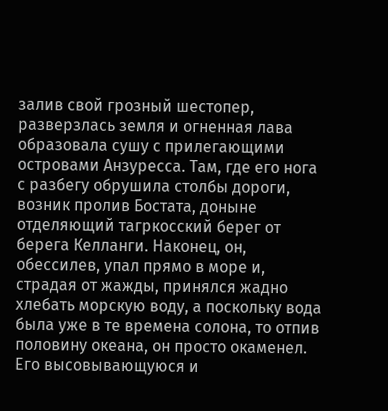залив свой грозный шестопер, разверзлась земля и огненная лава образовала сушу с прилегающими островами Анзуресса. Там, где его нога с разбегу обрушила столбы дороги, возник пролив Бостата, доныне отделяющий тагркосский берег от берега Келланги. Наконец, он, обессилев, упал прямо в море и, страдая от жажды, принялся жадно хлебать морскую воду, а поскольку вода была уже в те времена солона, то отпив половину океана, он просто окаменел. Его высовывающуюся и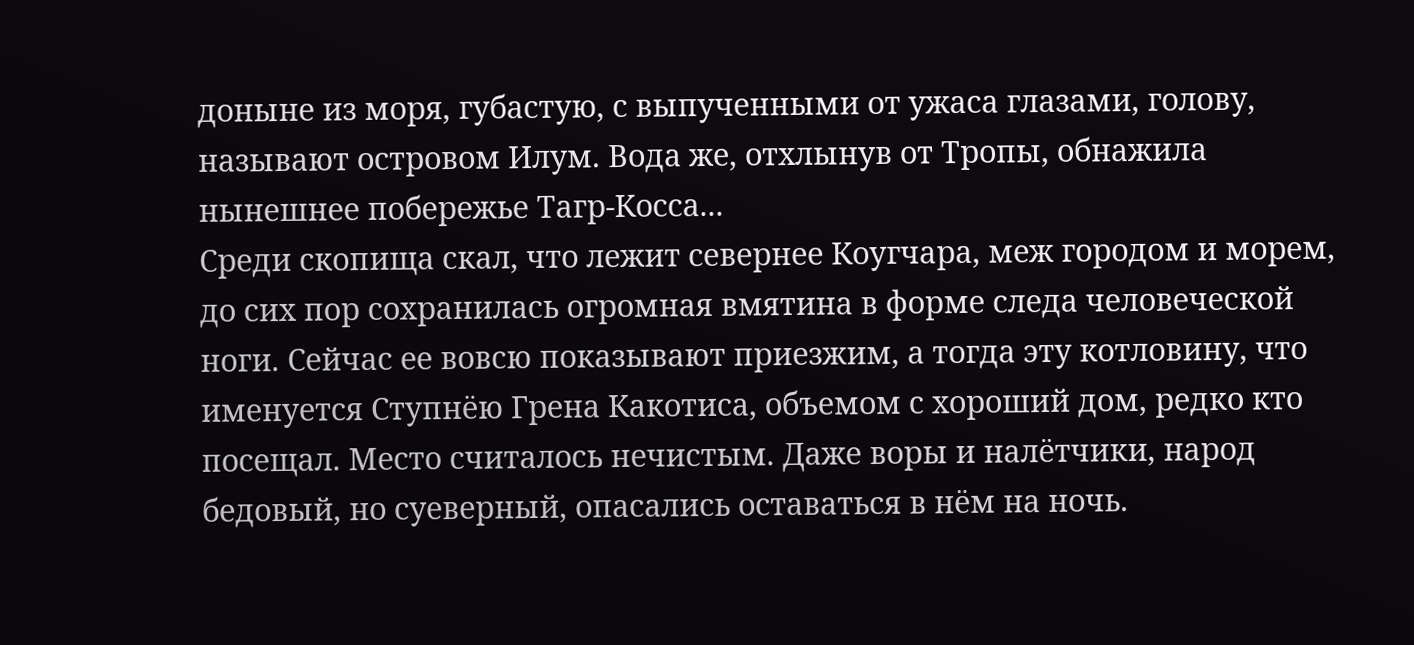доныне из моря, губастую, с выпученными от ужаса глазами, голову, называют островом Илум. Вода же, отхлынув от Тропы, обнажила нынешнее побережье Тагр-Косса...
Среди скопища скал, что лежит севернее Коугчара, меж городом и морем, до сих пор сохранилась огромная вмятина в форме следа человеческой ноги. Сейчас ее вовсю показывают приезжим, а тогда эту котловину, что именуется Ступнёю Грена Какотиса, объемом с хороший дом, редко кто посещал. Место считалось нечистым. Даже воры и налётчики, народ бедовый, но суеверный, опасались оставаться в нём на ночь.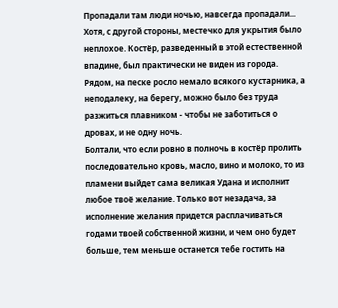Пропадали там люди ночью, навсегда пропадали...
Хотя, с другой стороны, местечко для укрытия было неплохое. Костёр, разведенный в этой естественной впадине, был практически не виден из города. Рядом, на песке росло немало всякого кустарника, а неподалеку, на берегу, можно было без труда разжиться плавником - чтобы не заботиться о дровах, и не одну ночь.
Болтали, что если ровно в полночь в костёр пролить последовательно кровь, масло, вино и молоко, то из пламени выйдет сама великая Удана и исполнит любое твоё желание. Только вот незадача, за исполнение желания придется расплачиваться годами твоей собственной жизни, и чем оно будет больше, тем меньше останется тебе гостить на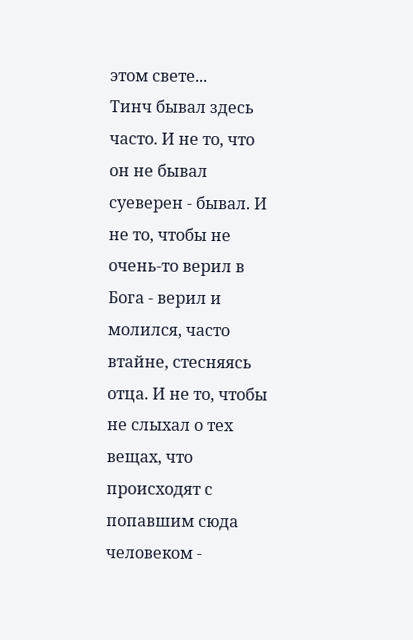этом свете...
Тинч бывал здесь часто. И не то, что он не бывал суеверен - бывал. И не то, чтобы не очень-то верил в Бога - верил и молился, часто втайне, стесняясь отца. И не то, чтобы не слыхал о тех вещах, что происходят с попавшим сюда человеком -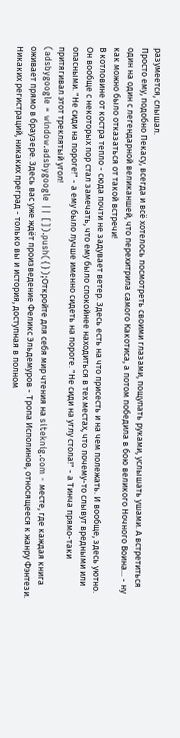разумеется, слышал.
Просто ему, подобно Пекасу, всегда и всё хотелось посмотреть своими глазами, пощупать руками, услышать ушами. А встретиться один на один с легендарной великаншей, что перехитрила самого Какотиса, а потом победила в бою великого Ночного Воина... - ну как можно было отказаться от такой встречи!
В котловине от костра тепло - сюда почти не задувает ветер. Здесь есть на что присесть и на чем полежать. И вообще, здесь уютно. Он вообще с некоторых пор стал замечать, что ему было спокойнее находиться в тех местах, что почему-то слывут вредными или опасными. "Не сиди на пороге!" - а ему было лучше именно сидеть на пороге. "Не сиди на углу стола!" - а Тинча прямо-таки притягивал этот треклятый угол!
(adsbygoogle = window.adsbygoogle || []).push({});Откройте для себя мир чтения на siteknig.com - месте, где каждая книга оживает прямо в браузере. Здесь вас уже ждёт произведение Феликс Эльдемуров - Тропа Исполинов, относящееся к жанру Фэнтези. Никаких регистраций, никаких преград - только вы и история, доступная в полном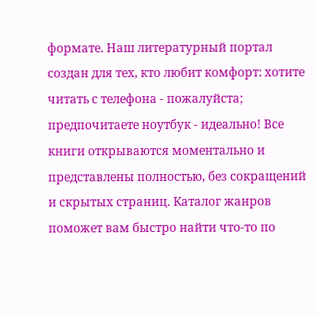формате. Наш литературный портал создан для тех, кто любит комфорт: хотите читать с телефона - пожалуйста; предпочитаете ноутбук - идеально! Все книги открываются моментально и представлены полностью, без сокращений и скрытых страниц. Каталог жанров поможет вам быстро найти что-то по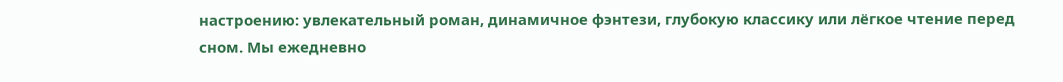настроению: увлекательный роман, динамичное фэнтези, глубокую классику или лёгкое чтение перед сном. Мы ежедневно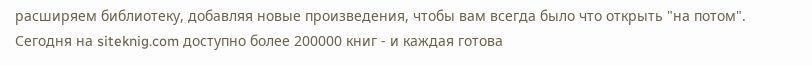расширяем библиотеку, добавляя новые произведения, чтобы вам всегда было что открыть "на потом". Сегодня на siteknig.com доступно более 200000 книг - и каждая готова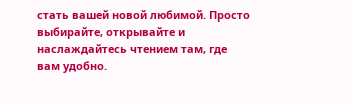стать вашей новой любимой. Просто выбирайте, открывайте и наслаждайтесь чтением там, где вам удобно.